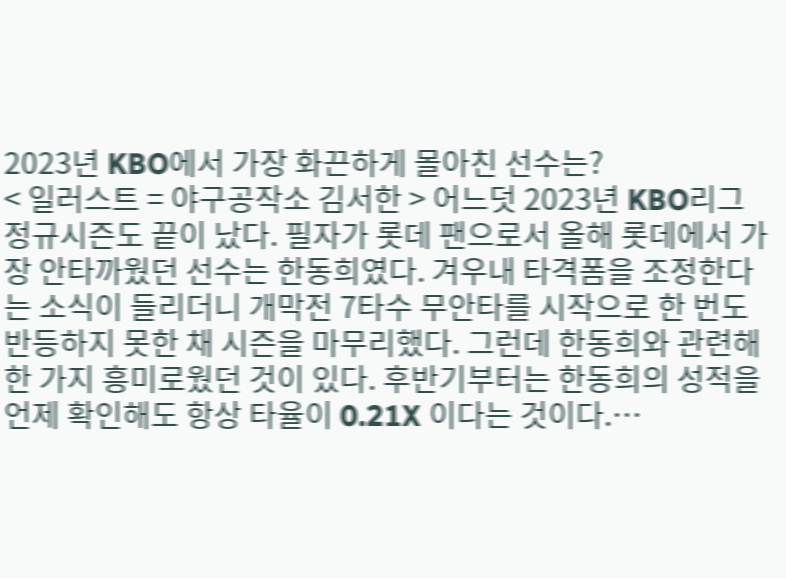2023년 KBO에서 가장 화끈하게 몰아친 선수는?
< 일러스트 = 야구공작소 김서한 > 어느덧 2023년 KBO리그 정규시즌도 끝이 났다. 필자가 롯데 팬으로서 올해 롯데에서 가장 안타까웠던 선수는 한동희였다. 겨우내 타격폼을 조정한다는 소식이 들리더니 개막전 7타수 무안타를 시작으로 한 번도 반등하지 못한 채 시즌을 마무리했다. 그런데 한동희와 관련해 한 가지 흥미로웠던 것이 있다. 후반기부터는 한동희의 성적을 언제 확인해도 항상 타율이 0.21X 이다는 것이다.…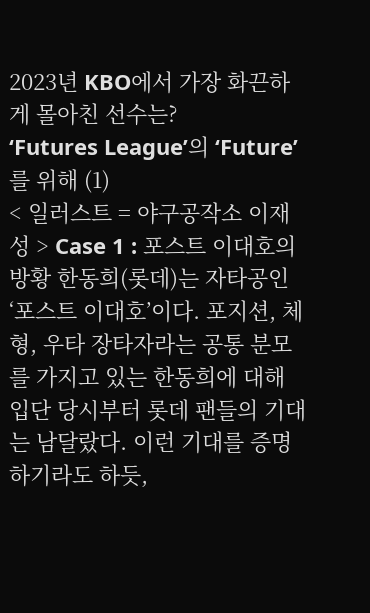2023년 KBO에서 가장 화끈하게 몰아친 선수는?
‘Futures League’의 ‘Future’를 위해 (1)
< 일러스트 = 야구공작소 이재성 > Case 1 : 포스트 이대호의 방황 한동희(롯데)는 자타공인 ‘포스트 이대호’이다. 포지션, 체형, 우타 장타자라는 공통 분모를 가지고 있는 한동희에 대해 입단 당시부터 롯데 팬들의 기대는 남달랐다. 이런 기대를 증명하기라도 하듯,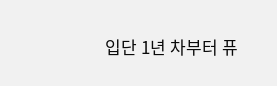입단 1년 차부터 퓨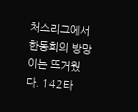처스리그에서 한동희의 방망이는 뜨거웠다. 142타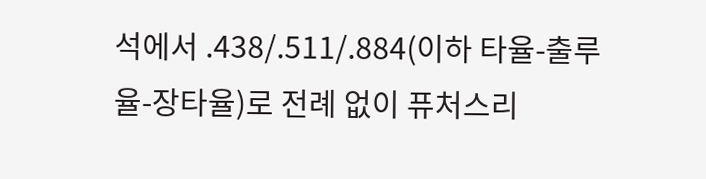석에서 .438/.511/.884(이하 타율-출루율-장타율)로 전례 없이 퓨처스리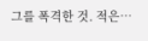그를 폭격한 것. 적은…